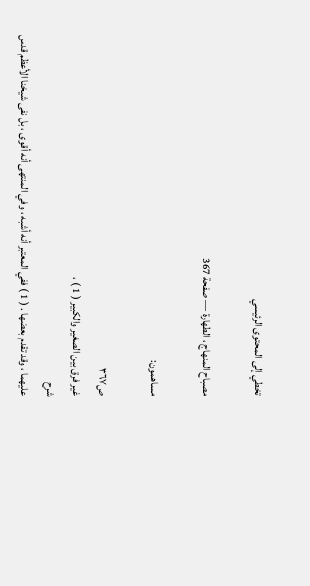تخطي إلى المحتوى الرئيسي

مصباح المنهاج ، الطهارة — صفحة 367

مساهمون:

ص٣٦٧
غير فرق بين الصغير والكبير ( 1 ) ،
شرح
عليهما ، وقد تقدم بعضها . ( 1 ) ففي المعتبر أنه أشبه ، وفي المنتهى أنه أقوى ، بل نفى شيخنا الأعظم قدس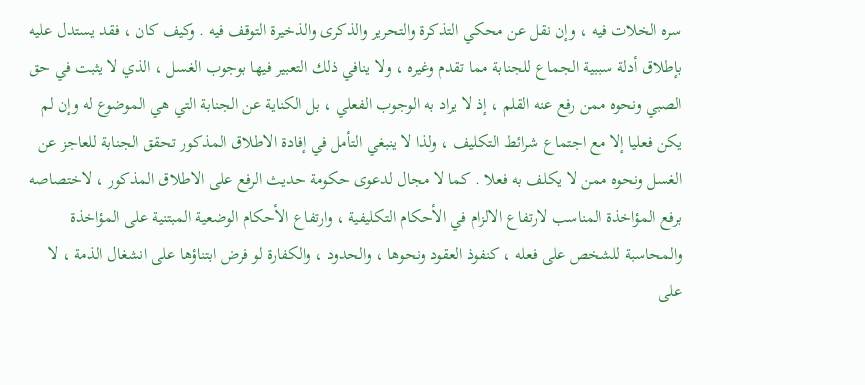سره الخلات فيه ، وإن نقل عن محكي التذكرة والتحرير والذكرى والذخيرة التوقف فيه . وكيف كان ، فقد يستدل عليه بإطلاق أدلة سببية الجماع للجنابة مما تقدم وغيره ، ولا ينافي ذلك التعبير فيها بوجوب الغسل ، الذي لا يثبت في حق الصبي ونحوه ممن رفع عنه القلم ، إذ لا يراد به الوجوب الفعلي ، بل الكناية عن الجنابة التي هي الموضوع له وإن لم يكن فعليا إلا مع اجتماع شرائط التكليف ، ولذا لا ينبغي التأمل في إفادة الاطلاق المذكور تحقق الجنابة للعاجز عن الغسل ونحوه ممن لا يكلف به فعلا . كما لا مجال لدعوى حكومة حديث الرفع على الاطلاق المذكور ، لاختصاصه برفع المؤاخذة المناسب لارتفاع الالزام في الأحكام التكليفية ، وارتفاع الأحكام الوضعية المبتنية على المؤاخذة والمحاسبة للشخص على فعله ، كنفوذ العقود ونحوها ، والحدود ، والكفارة لو فرض ابتناؤها على انشغال الذمة ، لا على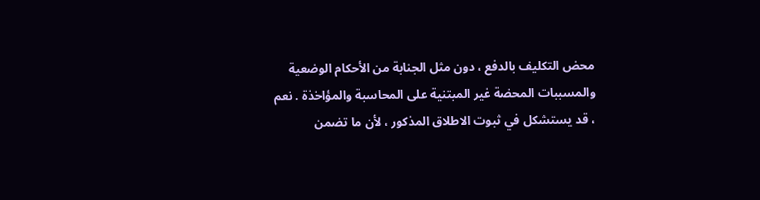محض التكليف بالدفع ، دون مثل الجنابة من الأحكام الوضعية والمسببات المحضة غير المبتنية على المحاسبة والمؤاخذة . نعم ، قد يستشكل في ثبوت الاطلاق المذكور ، لأن ما تضمن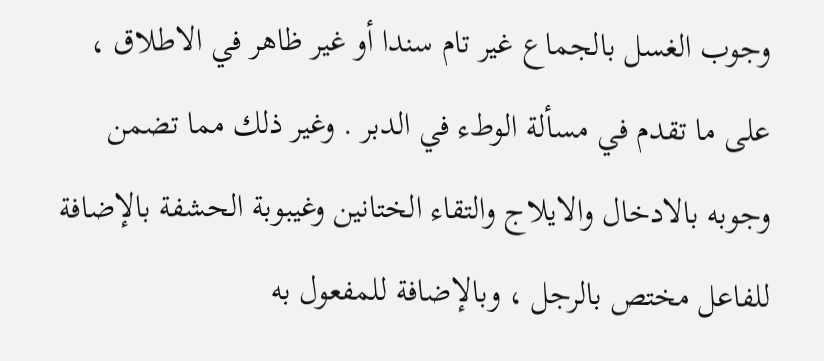وجوب الغسل بالجماع غير تام سندا أو غير ظاهر في الاطلاق ، على ما تقدم في مسألة الوطء في الدبر . وغير ذلك مما تضمن وجوبه بالادخال والايلاج والتقاء الختانين وغيبوبة الحشفة بالإضافة للفاعل مختص بالرجل ، وبالإضافة للمفعول به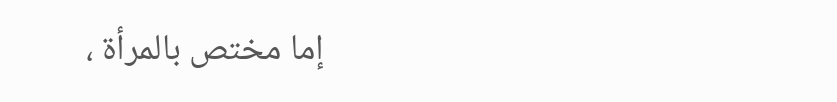إما مختص بالمرأة ،